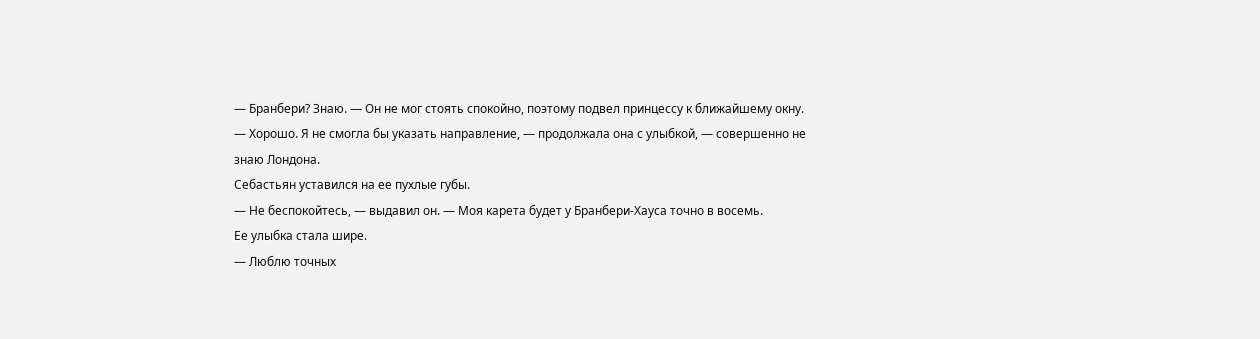— Бранбери? Знаю. — Он не мог стоять спокойно, поэтому подвел принцессу к ближайшему окну.
— Хорошо. Я не смогла бы указать направление, — продолжала она с улыбкой, — совершенно не знаю Лондона.
Себастьян уставился на ее пухлые губы.
— Не беспокойтесь, — выдавил он. — Моя карета будет у Бранбери-Хауса точно в восемь.
Ее улыбка стала шире.
— Люблю точных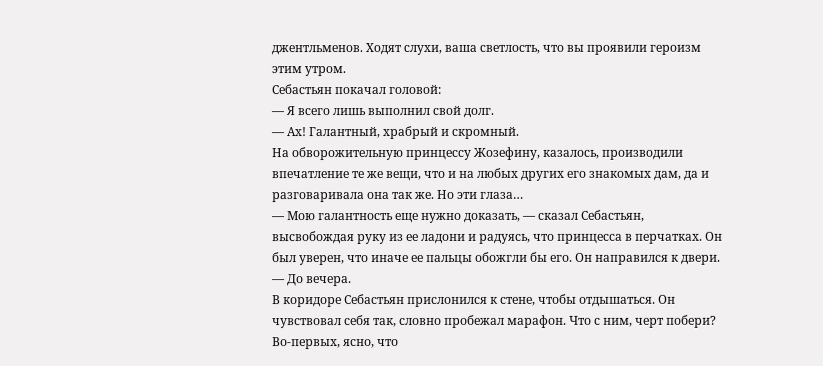джентльменов. Ходят слухи, ваша светлость, что вы проявили героизм этим утром.
Себастьян покачал головой:
— Я всего лишь выполнил свой долг.
— Ах! Галантный, храбрый и скромный.
На обворожительную принцессу Жозефину, казалось, производили впечатление те же вещи, что и на любых других его знакомых дам, да и разговаривала она так же. Но эти глаза…
— Мою галантность еще нужно доказать, — сказал Себастьян, высвобождая руку из ее ладони и радуясь, что принцесса в перчатках. Он был уверен, что иначе ее пальцы обожгли бы его. Он направился к двери. — До вечера.
В коридоре Себастьян прислонился к стене, чтобы отдышаться. Он чувствовал себя так, словно пробежал марафон. Что с ним, черт побери?
Во-первых, ясно, что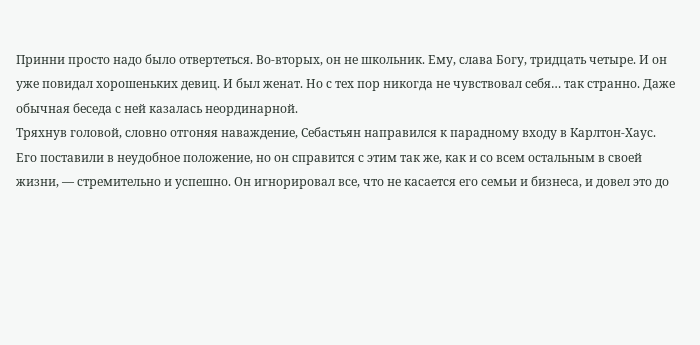Принни просто надо было отвертеться. Во-вторых, он не школьник. Ему, слава Богу, тридцать четыре. И он уже повидал хорошеньких девиц. И был женат. Но с тех пор никогда не чувствовал себя… так странно. Даже обычная беседа с ней казалась неординарной.
Тряхнув головой, словно отгоняя наваждение, Себастьян направился к парадному входу в Карлтон-Хаус. Его поставили в неудобное положение, но он справится с этим так же, как и со всем остальным в своей жизни, — стремительно и успешно. Он игнорировал все, что не касается его семьи и бизнеса, и довел это до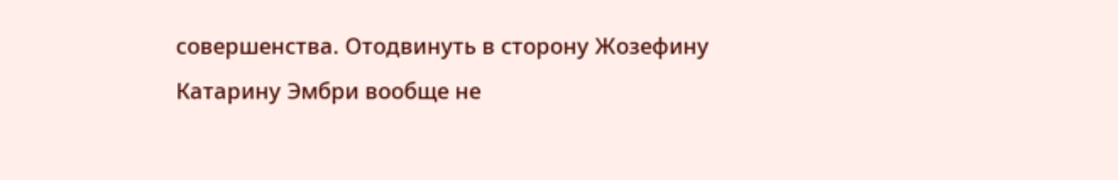совершенства. Отодвинуть в сторону Жозефину Катарину Эмбри вообще не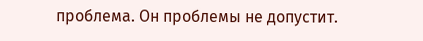проблема. Он проблемы не допустит.